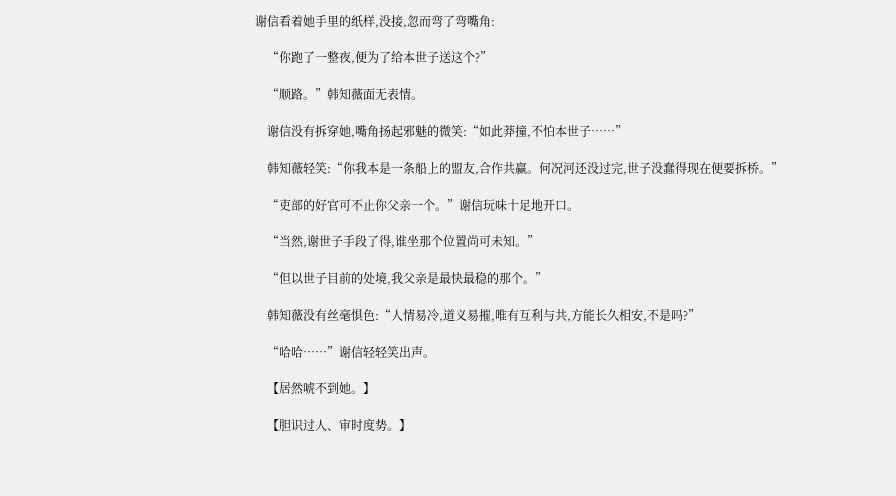谢信看着她手里的纸样,没接,忽而弯了弯嘴角:

    “你跑了一整夜,便为了给本世子送这个?”

    “顺路。”韩知薇面无表情。

    谢信没有拆穿她,嘴角扬起邪魅的微笑:“如此莽撞,不怕本世子……”

    韩知薇轻笑:“你我本是一条船上的盟友,合作共赢。何况河还没过完,世子没蠢得现在便要拆桥。”

    “吏部的好官可不止你父亲一个。”谢信玩味十足地开口。

    “当然,谢世子手段了得,谁坐那个位置尚可未知。”

    “但以世子目前的处境,我父亲是最快最稳的那个。”

    韩知薇没有丝毫惧色:“人情易冷,道义易摧,唯有互利与共,方能长久相安,不是吗?”

    “哈哈……”谢信轻轻笑出声。

    【居然唬不到她。】

    【胆识过人、审时度势。】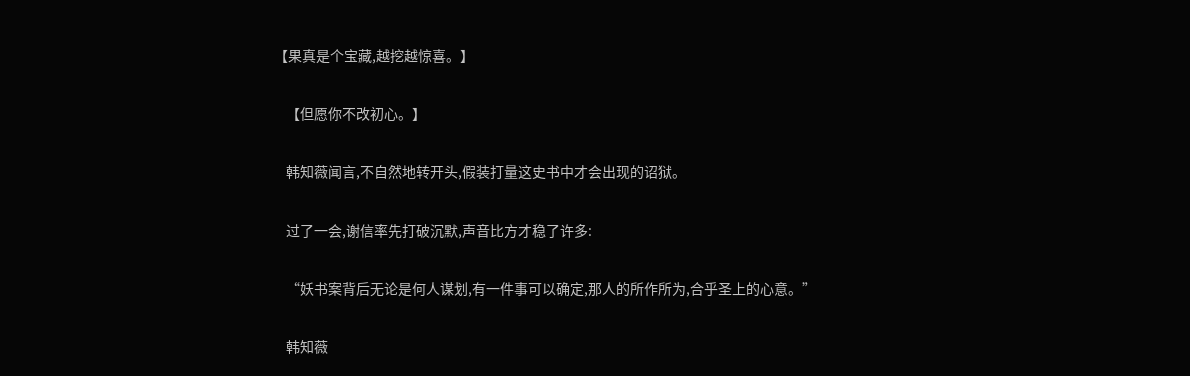【果真是个宝藏,越挖越惊喜。】

    【但愿你不改初心。】

    韩知薇闻言,不自然地转开头,假装打量这史书中才会出现的诏狱。

    过了一会,谢信率先打破沉默,声音比方才稳了许多:

    “妖书案背后无论是何人谋划,有一件事可以确定,那人的所作所为,合乎圣上的心意。”

    韩知薇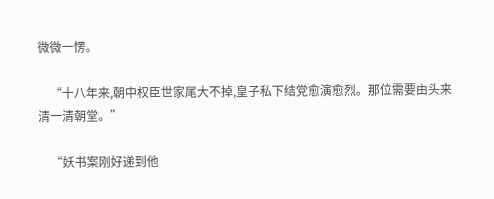微微一愣。

    “十八年来,朝中权臣世家尾大不掉,皇子私下结党愈演愈烈。那位需要由头来清一清朝堂。”

    “妖书案刚好递到他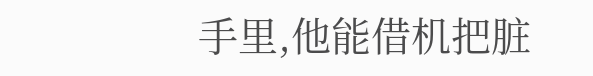手里,他能借机把脏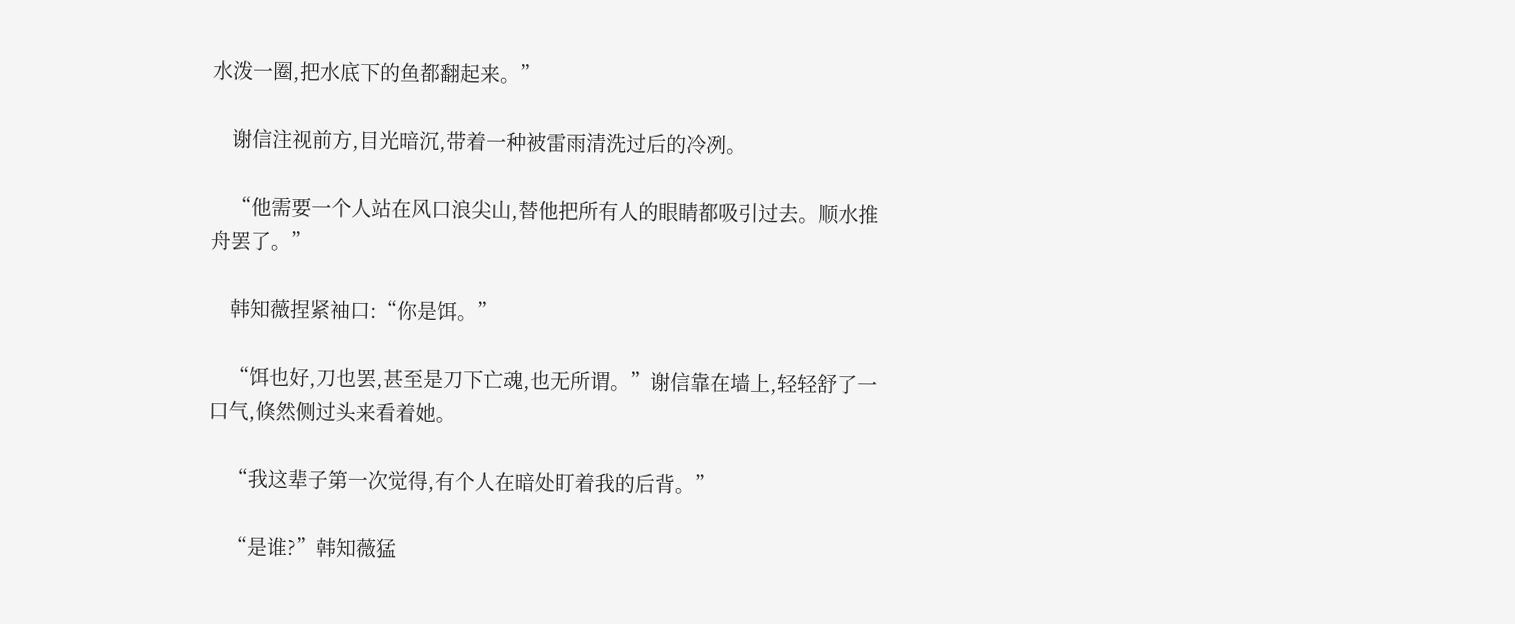水泼一圈,把水底下的鱼都翻起来。”

    谢信注视前方,目光暗沉,带着一种被雷雨清洗过后的冷冽。

    “他需要一个人站在风口浪尖山,替他把所有人的眼睛都吸引过去。顺水推舟罢了。”

    韩知薇捏紧袖口:“你是饵。”

    “饵也好,刀也罢,甚至是刀下亡魂,也无所谓。”谢信靠在墙上,轻轻舒了一口气,倏然侧过头来看着她。

    “我这辈子第一次觉得,有个人在暗处盯着我的后背。”

    “是谁?”韩知薇猛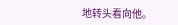地转头看向他。